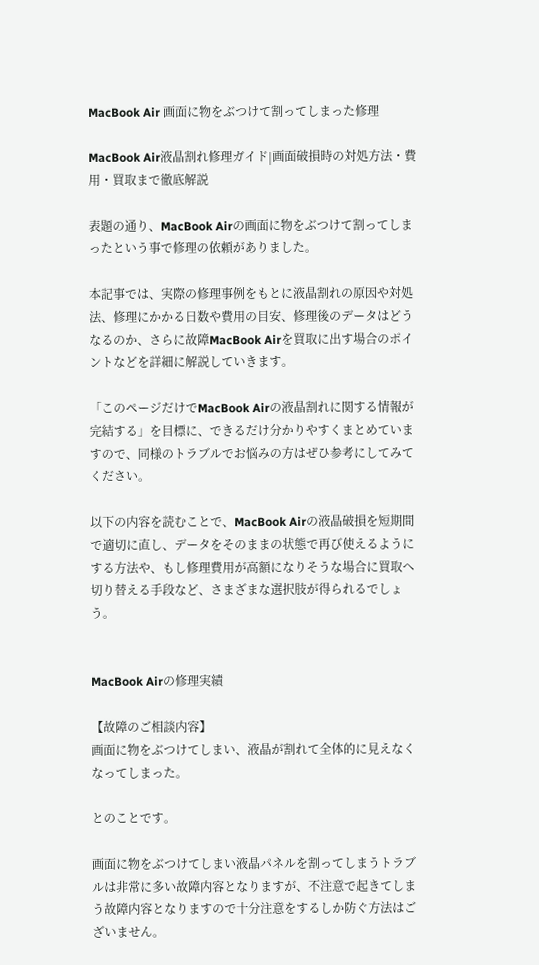MacBook Air 画面に物をぶつけて割ってしまった修理

MacBook Air液晶割れ修理ガイド|画面破損時の対処方法・費用・買取まで徹底解説

表題の通り、MacBook Airの画面に物をぶつけて割ってしまったという事で修理の依頼がありました。

本記事では、実際の修理事例をもとに液晶割れの原因や対処法、修理にかかる日数や費用の目安、修理後のデータはどうなるのか、さらに故障MacBook Airを買取に出す場合のポイントなどを詳細に解説していきます。

「このページだけでMacBook Airの液晶割れに関する情報が完結する」を目標に、できるだけ分かりやすくまとめていますので、同様のトラブルでお悩みの方はぜひ参考にしてみてください。

以下の内容を読むことで、MacBook Airの液晶破損を短期間で適切に直し、データをそのままの状態で再び使えるようにする方法や、もし修理費用が高額になりそうな場合に買取へ切り替える手段など、さまざまな選択肢が得られるでしょう。


MacBook Airの修理実績

【故障のご相談内容】
画面に物をぶつけてしまい、液晶が割れて全体的に見えなくなってしまった。

とのことです。

画面に物をぶつけてしまい液晶パネルを割ってしまうトラブルは非常に多い故障内容となりますが、不注意で起きてしまう故障内容となりますので十分注意をするしか防ぐ方法はございません。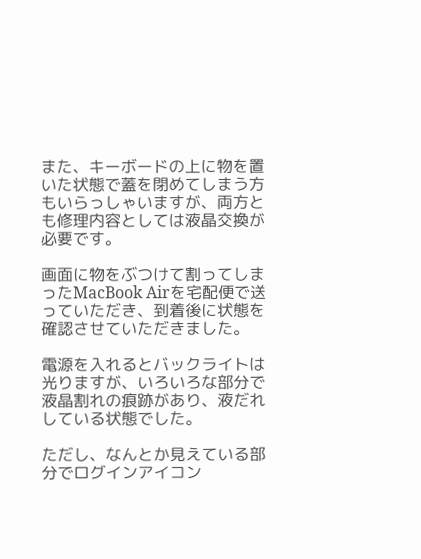また、キーボードの上に物を置いた状態で蓋を閉めてしまう方もいらっしゃいますが、両方とも修理内容としては液晶交換が必要です。

画面に物をぶつけて割ってしまったMacBook Airを宅配便で送っていただき、到着後に状態を確認させていただきました。

電源を入れるとバックライトは光りますが、いろいろな部分で液晶割れの痕跡があり、液だれしている状態でした。

ただし、なんとか見えている部分でログインアイコン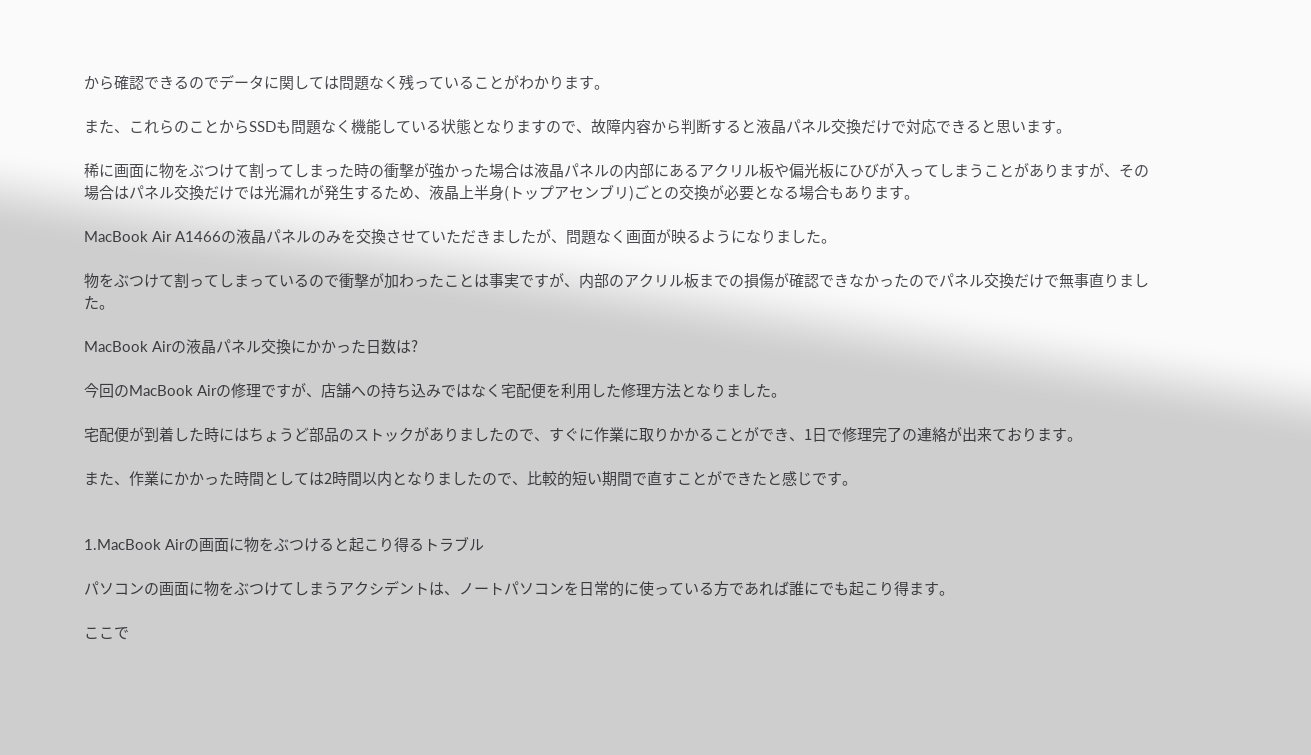から確認できるのでデータに関しては問題なく残っていることがわかります。

また、これらのことからSSDも問題なく機能している状態となりますので、故障内容から判断すると液晶パネル交換だけで対応できると思います。

稀に画面に物をぶつけて割ってしまった時の衝撃が強かった場合は液晶パネルの内部にあるアクリル板や偏光板にひびが入ってしまうことがありますが、その場合はパネル交換だけでは光漏れが発生するため、液晶上半身(トップアセンブリ)ごとの交換が必要となる場合もあります。

MacBook Air A1466の液晶パネルのみを交換させていただきましたが、問題なく画面が映るようになりました。

物をぶつけて割ってしまっているので衝撃が加わったことは事実ですが、内部のアクリル板までの損傷が確認できなかったのでパネル交換だけで無事直りました。

MacBook Airの液晶パネル交換にかかった日数は?

今回のMacBook Airの修理ですが、店舗への持ち込みではなく宅配便を利用した修理方法となりました。

宅配便が到着した時にはちょうど部品のストックがありましたので、すぐに作業に取りかかることができ、1日で修理完了の連絡が出来ております。

また、作業にかかった時間としては2時間以内となりましたので、比較的短い期間で直すことができたと感じです。


1.MacBook Airの画面に物をぶつけると起こり得るトラブル

パソコンの画面に物をぶつけてしまうアクシデントは、ノートパソコンを日常的に使っている方であれば誰にでも起こり得ます。

ここで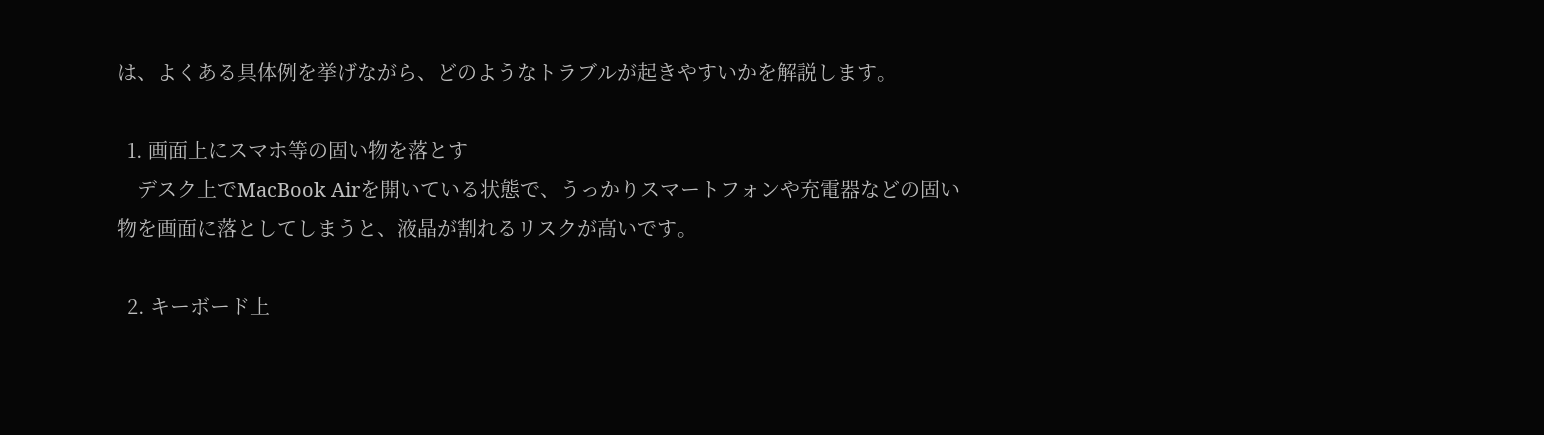は、よくある具体例を挙げながら、どのようなトラブルが起きやすいかを解説します。

  1. 画面上にスマホ等の固い物を落とす
    デスク上でMacBook Airを開いている状態で、うっかりスマートフォンや充電器などの固い物を画面に落としてしまうと、液晶が割れるリスクが高いです。

  2. キーボード上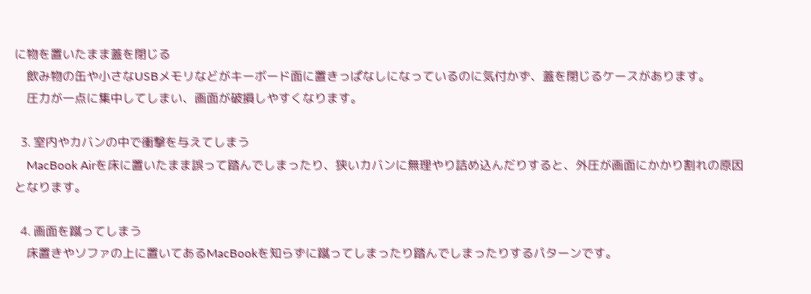に物を置いたまま蓋を閉じる
    飲み物の缶や小さなUSBメモリなどがキーボード面に置きっぱなしになっているのに気付かず、蓋を閉じるケースがあります。
    圧力が一点に集中してしまい、画面が破損しやすくなります。

  3. 室内やカバンの中で衝撃を与えてしまう
    MacBook Airを床に置いたまま誤って踏んでしまったり、狭いカバンに無理やり詰め込んだりすると、外圧が画面にかかり割れの原因となります。

  4. 画面を蹴ってしまう
    床置きやソファの上に置いてあるMacBookを知らずに蹴ってしまったり踏んでしまったりするパターンです。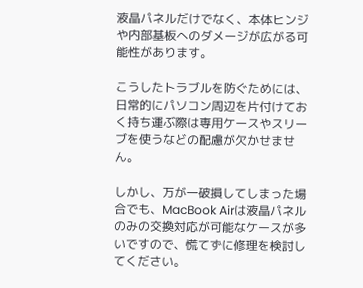液晶パネルだけでなく、本体ヒンジや内部基板へのダメージが広がる可能性があります。

こうしたトラブルを防ぐためには、日常的にパソコン周辺を片付けておく持ち運ぶ際は専用ケースやスリーブを使うなどの配慮が欠かせません。

しかし、万が一破損してしまった場合でも、MacBook Airは液晶パネルのみの交換対応が可能なケースが多いですので、慌てずに修理を検討してください。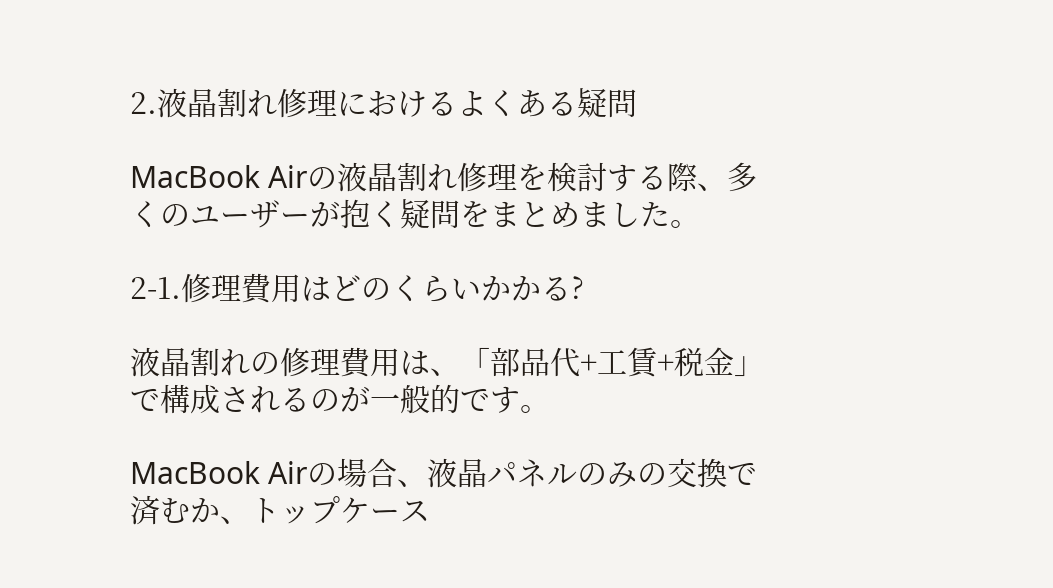2.液晶割れ修理におけるよくある疑問

MacBook Airの液晶割れ修理を検討する際、多くのユーザーが抱く疑問をまとめました。

2-1.修理費用はどのくらいかかる?

液晶割れの修理費用は、「部品代+工賃+税金」で構成されるのが一般的です。

MacBook Airの場合、液晶パネルのみの交換で済むか、トップケース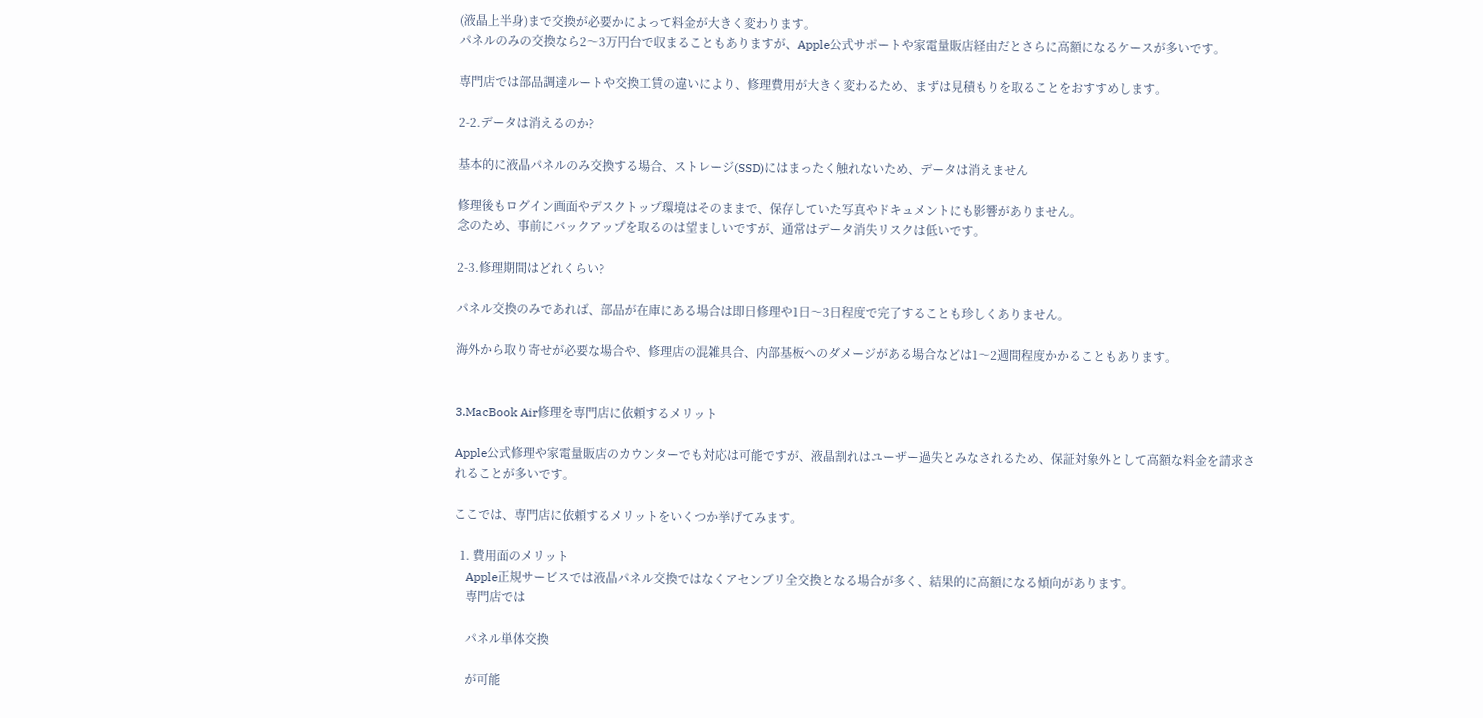(液晶上半身)まで交換が必要かによって料金が大きく変わります。
パネルのみの交換なら2〜3万円台で収まることもありますが、Apple公式サポートや家電量販店経由だとさらに高額になるケースが多いです。

専門店では部品調達ルートや交換工賃の違いにより、修理費用が大きく変わるため、まずは見積もりを取ることをおすすめします。

2-2.データは消えるのか?

基本的に液晶パネルのみ交換する場合、ストレージ(SSD)にはまったく触れないため、データは消えません

修理後もログイン画面やデスクトップ環境はそのままで、保存していた写真やドキュメントにも影響がありません。
念のため、事前にバックアップを取るのは望ましいですが、通常はデータ消失リスクは低いです。

2-3.修理期間はどれくらい?

パネル交換のみであれば、部品が在庫にある場合は即日修理や1日〜3日程度で完了することも珍しくありません。

海外から取り寄せが必要な場合や、修理店の混雑具合、内部基板へのダメージがある場合などは1〜2週間程度かかることもあります。


3.MacBook Air修理を専門店に依頼するメリット

Apple公式修理や家電量販店のカウンターでも対応は可能ですが、液晶割れはユーザー過失とみなされるため、保証対象外として高額な料金を請求されることが多いです。

ここでは、専門店に依頼するメリットをいくつか挙げてみます。

  1. 費用面のメリット
    Apple正規サービスでは液晶パネル交換ではなくアセンブリ全交換となる場合が多く、結果的に高額になる傾向があります。
    専門店では

    パネル単体交換

    が可能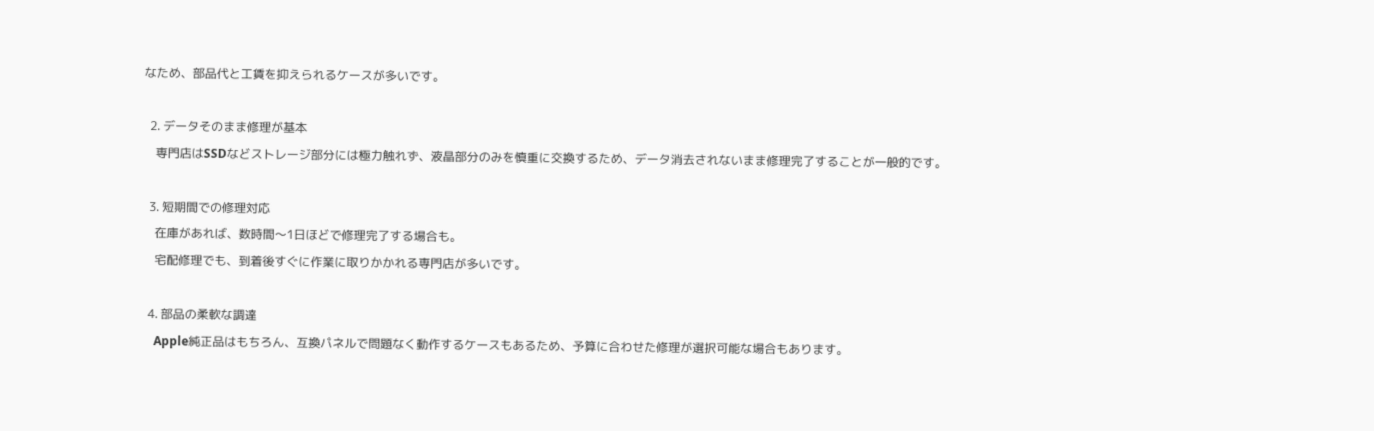なため、部品代と工賃を抑えられるケースが多いです。

  2. データそのまま修理が基本
    専門店はSSDなどストレージ部分には極力触れず、液晶部分のみを慎重に交換するため、データ消去されないまま修理完了することが一般的です。

  3. 短期間での修理対応
    在庫があれば、数時間〜1日ほどで修理完了する場合も。
    宅配修理でも、到着後すぐに作業に取りかかれる専門店が多いです。

  4. 部品の柔軟な調達
    Apple純正品はもちろん、互換パネルで問題なく動作するケースもあるため、予算に合わせた修理が選択可能な場合もあります。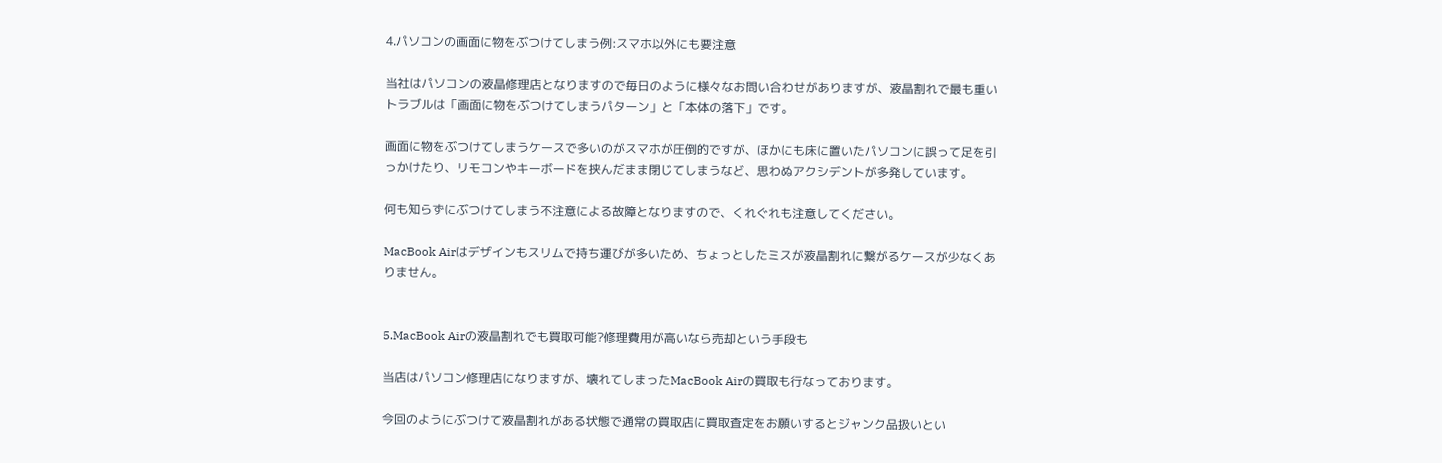4.パソコンの画面に物をぶつけてしまう例:スマホ以外にも要注意

当社はパソコンの液晶修理店となりますので毎日のように様々なお問い合わせがありますが、液晶割れで最も重いトラブルは「画面に物をぶつけてしまうパターン」と「本体の落下」です。

画面に物をぶつけてしまうケースで多いのがスマホが圧倒的ですが、ほかにも床に置いたパソコンに誤って足を引っかけたり、リモコンやキーボードを挟んだまま閉じてしまうなど、思わぬアクシデントが多発しています。

何も知らずにぶつけてしまう不注意による故障となりますので、くれぐれも注意してください。

MacBook Airはデザインもスリムで持ち運びが多いため、ちょっとしたミスが液晶割れに繋がるケースが少なくありません。


5.MacBook Airの液晶割れでも買取可能?修理費用が高いなら売却という手段も

当店はパソコン修理店になりますが、壊れてしまったMacBook Airの買取も行なっております。

今回のようにぶつけて液晶割れがある状態で通常の買取店に買取査定をお願いするとジャンク品扱いとい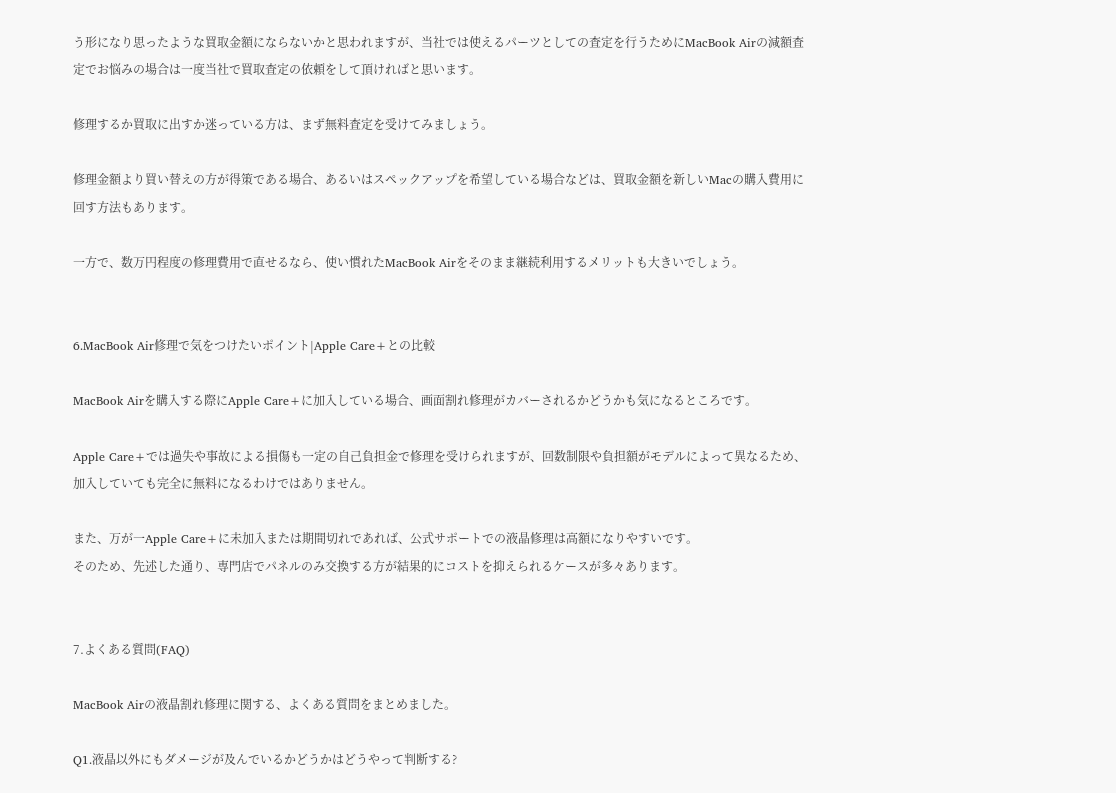う形になり思ったような買取金額にならないかと思われますが、当社では使えるパーツとしての査定を行うためにMacBook Airの減額査定でお悩みの場合は一度当社で買取査定の依頼をして頂ければと思います。

修理するか買取に出すか迷っている方は、まず無料査定を受けてみましょう。

修理金額より買い替えの方が得策である場合、あるいはスペックアップを希望している場合などは、買取金額を新しいMacの購入費用に回す方法もあります。

一方で、数万円程度の修理費用で直せるなら、使い慣れたMacBook Airをそのまま継続利用するメリットも大きいでしょう。


6.MacBook Air修理で気をつけたいポイント|Apple Care+との比較

MacBook Airを購入する際にApple Care+に加入している場合、画面割れ修理がカバーされるかどうかも気になるところです。

Apple Care+では過失や事故による損傷も一定の自己負担金で修理を受けられますが、回数制限や負担額がモデルによって異なるため、加入していても完全に無料になるわけではありません。

また、万が一Apple Care+に未加入または期間切れであれば、公式サポートでの液晶修理は高額になりやすいです。
そのため、先述した通り、専門店でパネルのみ交換する方が結果的にコストを抑えられるケースが多々あります。


7.よくある質問(FAQ)

MacBook Airの液晶割れ修理に関する、よくある質問をまとめました。

Q1.液晶以外にもダメージが及んでいるかどうかはどうやって判断する?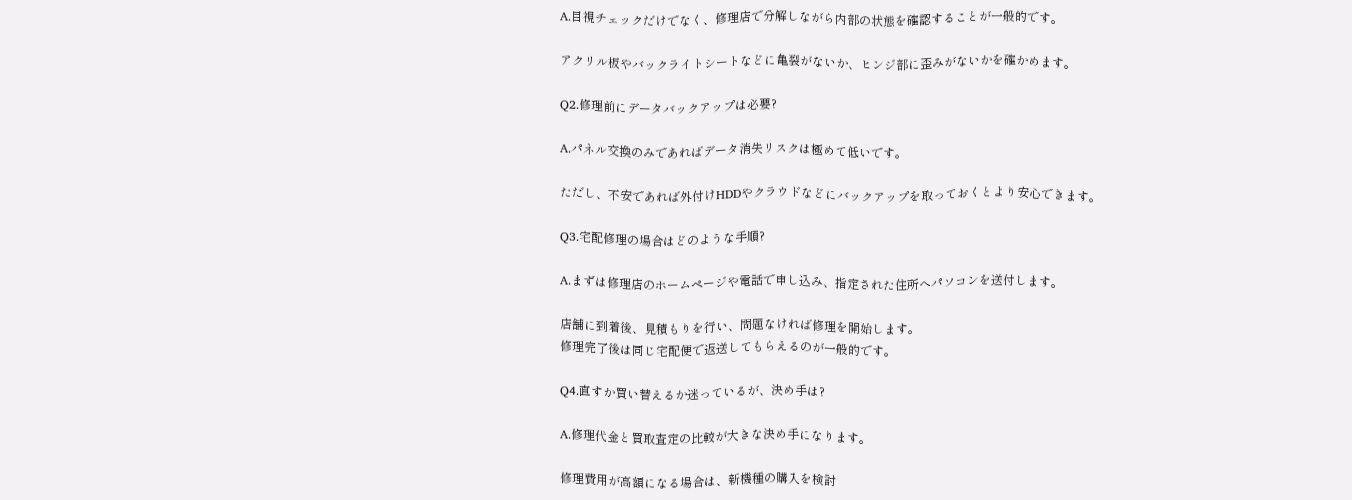A.目視チェックだけでなく、修理店で分解しながら内部の状態を確認することが一般的です。

アクリル板やバックライトシートなどに亀裂がないか、ヒンジ部に歪みがないかを確かめます。

Q2.修理前にデータバックアップは必要?

A.パネル交換のみであればデータ消失リスクは極めて低いです。

ただし、不安であれば外付けHDDやクラウドなどにバックアップを取っておくとより安心できます。

Q3.宅配修理の場合はどのような手順?

A.まずは修理店のホームページや電話で申し込み、指定された住所へパソコンを送付します。

店舗に到着後、見積もりを行い、問題なければ修理を開始します。
修理完了後は同じ宅配便で返送してもらえるのが一般的です。

Q4.直すか買い替えるか迷っているが、決め手は?

A.修理代金と買取査定の比較が大きな決め手になります。

修理費用が高額になる場合は、新機種の購入を検討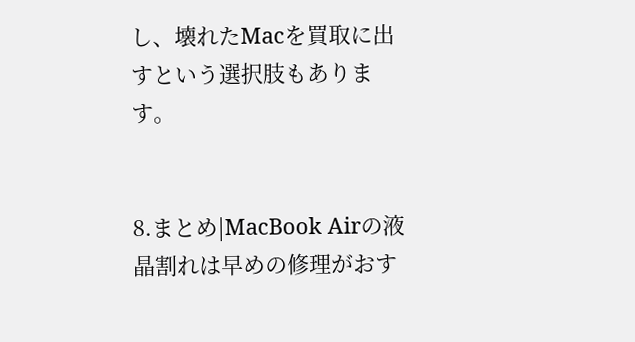し、壊れたMacを買取に出すという選択肢もあります。


8.まとめ|MacBook Airの液晶割れは早めの修理がおす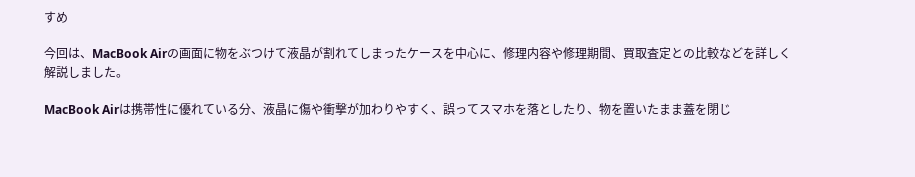すめ

今回は、MacBook Airの画面に物をぶつけて液晶が割れてしまったケースを中心に、修理内容や修理期間、買取査定との比較などを詳しく解説しました。

MacBook Airは携帯性に優れている分、液晶に傷や衝撃が加わりやすく、誤ってスマホを落としたり、物を置いたまま蓋を閉じ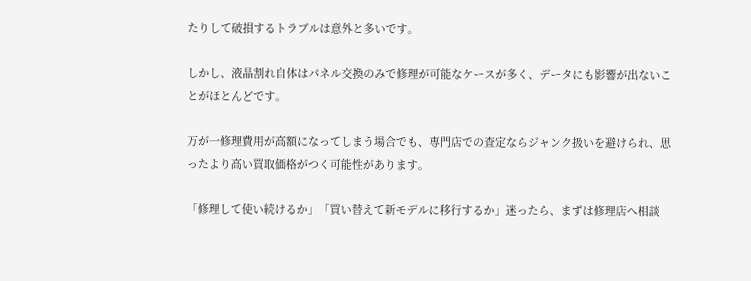たりして破損するトラブルは意外と多いです。

しかし、液晶割れ自体はパネル交換のみで修理が可能なケースが多く、データにも影響が出ないことがほとんどです。

万が一修理費用が高額になってしまう場合でも、専門店での査定ならジャンク扱いを避けられ、思ったより高い買取価格がつく可能性があります。

「修理して使い続けるか」「買い替えて新モデルに移行するか」迷ったら、まずは修理店へ相談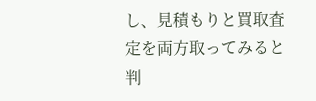し、見積もりと買取査定を両方取ってみると判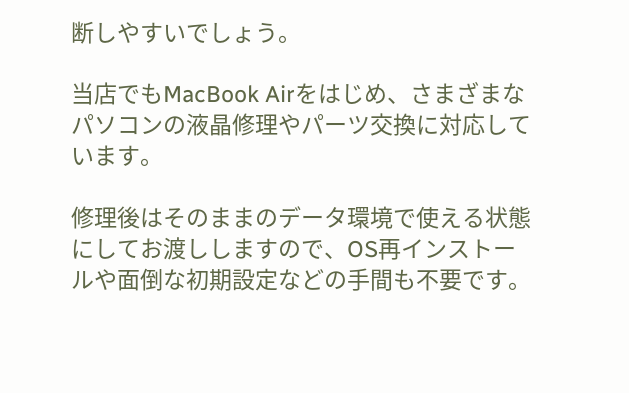断しやすいでしょう。

当店でもMacBook Airをはじめ、さまざまなパソコンの液晶修理やパーツ交換に対応しています。

修理後はそのままのデータ環境で使える状態にしてお渡ししますので、OS再インストールや面倒な初期設定などの手間も不要です。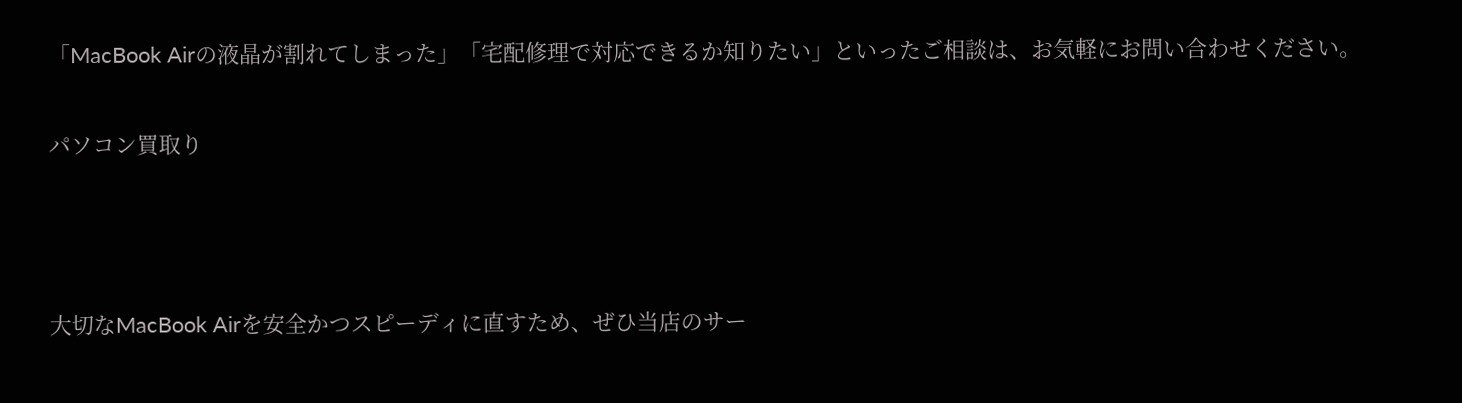「MacBook Airの液晶が割れてしまった」「宅配修理で対応できるか知りたい」といったご相談は、お気軽にお問い合わせください。

パソコン買取り



大切なMacBook Airを安全かつスピーディに直すため、ぜひ当店のサー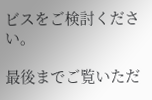ビスをご検討ください。

最後までご覧いただ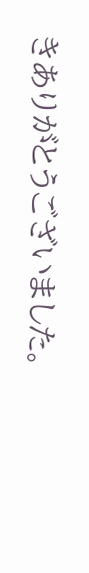きありがとうございました。